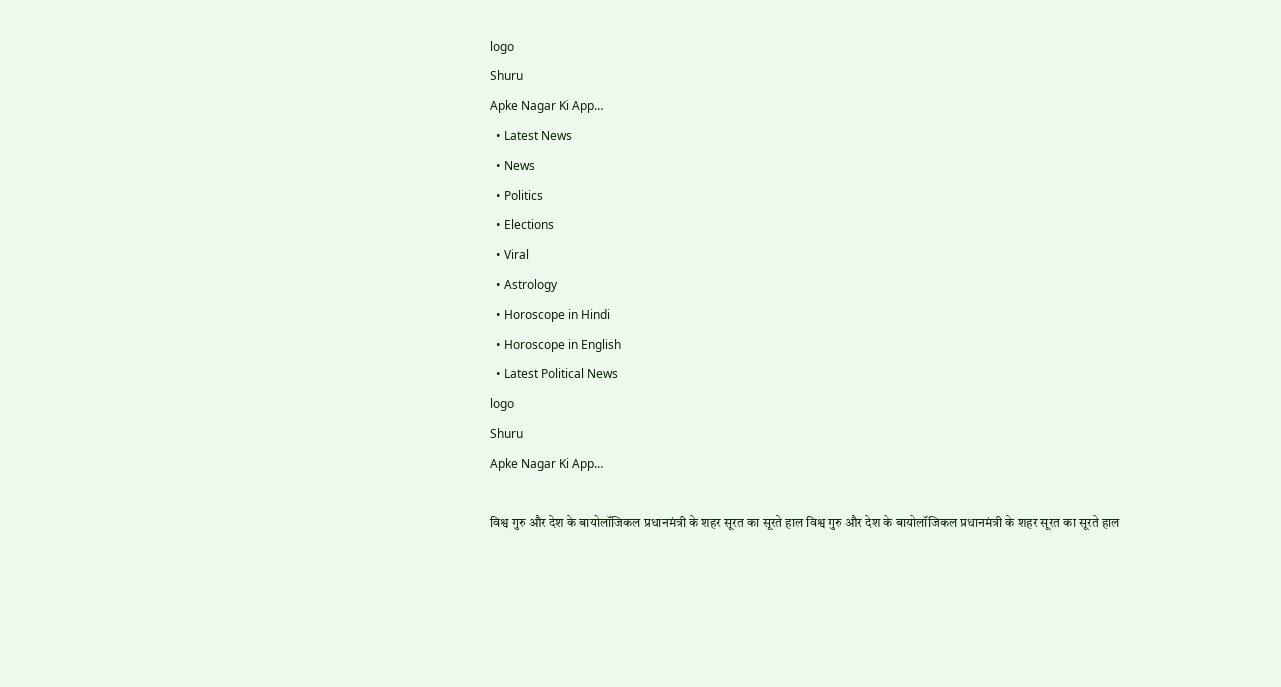logo
Shuru
Apke Nagar Ki App…
  • Latest News
  • News
  • Politics
  • Elections
  • Viral
  • Astrology
  • Horoscope in Hindi
  • Horoscope in English
  • Latest Political News
logo
Shuru
Apke Nagar Ki App…

विश्व गुरु और देश के बायोलॉजिकल प्रधानमंत्री के शहर सूरत का सूरते हाल विश्व गुरु और देश के बायोलॉजिकल प्रधानमंत्री के शहर सूरत का सूरते हाल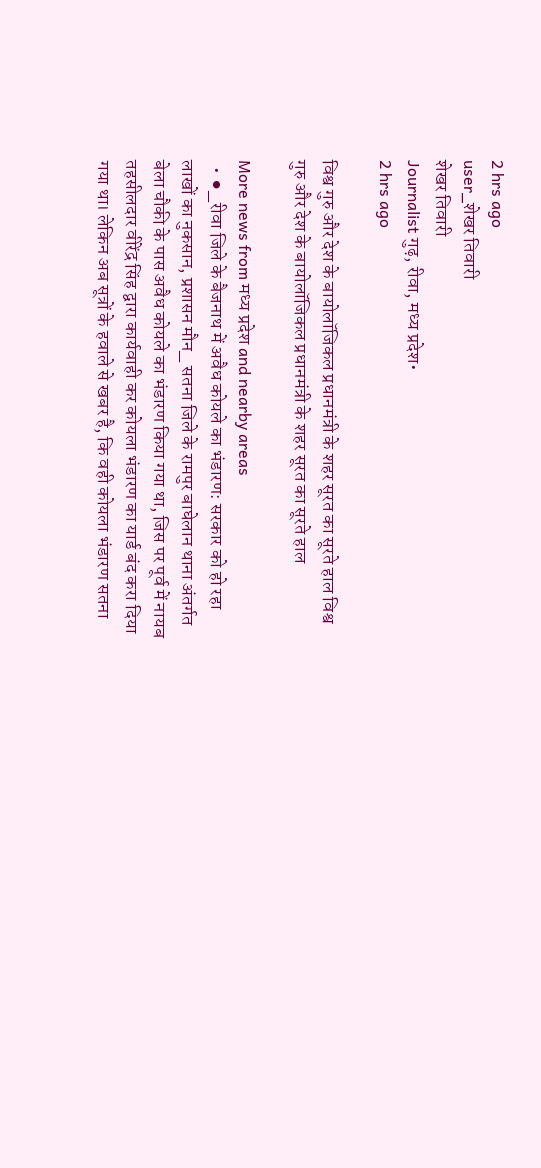2 hrs ago
user_शेखर तिवारी
शेखर तिवारी
Journalist गुढ़, रीवा, मध्य प्रदेश•
2 hrs ago

विश्व गुरु और देश के बायोलॉजिकल प्रधानमंत्री के शहर सूरत का सूरते हाल विश्व गुरु और देश के बायोलॉजिकल प्रधानमंत्री के शहर सूरत का सूरते हाल

More news from मध्य प्रदेश and nearby areas
  • ⚫_रीवा जिले के बैजनाथ में अवैध कोयले का भंडारण: सरकार को हो रहा लाखों का नुकसान, प्रशासन मौन_ सतना जिले के रामपुर बाघेलान थाना अंतर्गत बेला चौकी के पास अवैध कोयले का भंडारण किया गया था, जिस पर पूर्व में नायब तहसीलदार वीरेंद्र सिंह द्वारा कार्यवाही कर कोयला भंडारण का यार्ड बंद करा दिया गया था। लेकिन अब सूत्रों के हवाले से खबर है, कि वही कोयला भंडारण सतना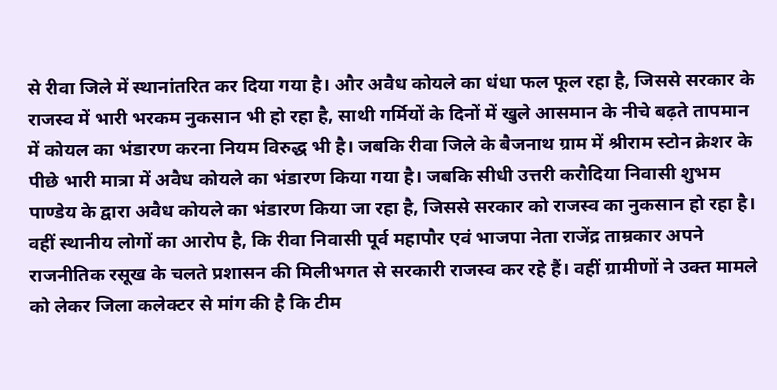से रीवा जिले में स्थानांतरित कर दिया गया है। और अवैध कोयले का धंधा फल फूल रहा है, जिससे सरकार के राजस्व में भारी भरकम नुकसान भी हो रहा है, साथी गर्मियों के दिनों में खुले आसमान के नीचे बढ़ते तापमान में कोयल का भंडारण करना नियम विरुद्ध भी है। जबकि रीवा जिले के बैजनाथ ग्राम में श्रीराम स्टोन क्रेशर के पीछे भारी मात्रा में अवैध कोयले का भंडारण किया गया है। जबकि सीधी उत्तरी करौदिया निवासी शुभम पाण्डेय के द्वारा अवैध कोयले का भंडारण किया जा रहा है, जिससे सरकार को राजस्व का नुकसान हो रहा है। वहीं स्थानीय लोगों का आरोप है, कि रीवा निवासी पूर्व महापौर एवं भाजपा नेता राजेंद्र ताम्रकार अपने राजनीतिक रसूख के चलते प्रशासन की मिलीभगत से सरकारी राजस्व कर रहे हैं। वहीं ग्रामीणों ने उक्त मामले को लेकर जिला कलेक्टर से मांग की है कि टीम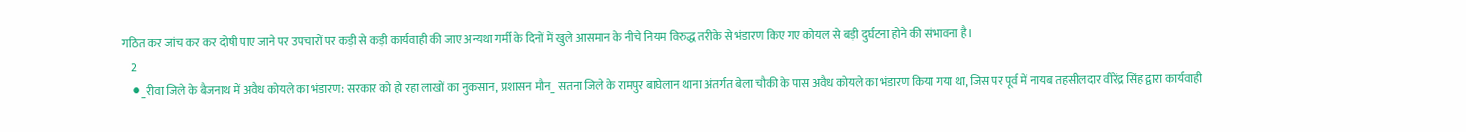गठित कर जांच कर कर दोषी पाए जाने पर उपचारों पर कड़ी से कड़ी कार्यवाही की जाए अन्यथा गर्मी के दिनों में खुले आसमान के नीचे नियम विरुद्ध तरीके से भंडारण किए गए कोयल से बड़ी दुर्घटना होने की संभावना है।
    2
    ⚫_रीवा जिले के बैजनाथ में अवैध कोयले का भंडारण: सरकार को हो रहा लाखों का नुकसान, प्रशासन मौन_ सतना जिले के रामपुर बाघेलान थाना अंतर्गत बेला चौकी के पास अवैध कोयले का भंडारण किया गया था, जिस पर पूर्व में नायब तहसीलदार वीरेंद्र सिंह द्वारा कार्यवाही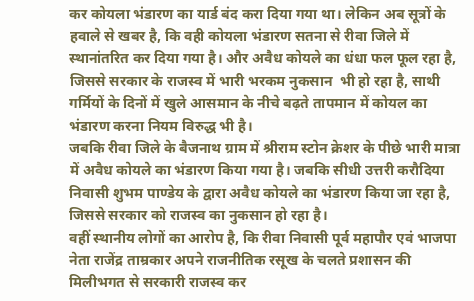कर कोयला भंडारण का यार्ड बंद करा दिया गया था। लेकिन अब सूत्रों के हवाले से खबर है, कि वही कोयला भंडारण सतना से रीवा जिले में स्थानांतरित कर दिया गया है। और अवैध कोयले का धंधा फल फूल रहा है, जिससे सरकार के राजस्व में भारी भरकम नुकसान  भी हो रहा है, साथी गर्मियों के दिनों में खुले आसमान के नीचे बढ़ते तापमान में कोयल का भंडारण करना नियम विरुद्ध भी है।
जबकि रीवा जिले के बैजनाथ ग्राम में श्रीराम स्टोन क्रेशर के पीछे भारी मात्रा में अवैध कोयले का भंडारण किया गया है। जबकि सीधी उत्तरी करौदिया निवासी शुभम पाण्डेय के द्वारा अवैध कोयले का भंडारण किया जा रहा है, जिससे सरकार को राजस्व का नुकसान हो रहा है।
वहीं स्थानीय लोगों का आरोप है, कि रीवा निवासी पूर्व महापौर एवं भाजपा नेता राजेंद्र ताम्रकार अपने राजनीतिक रसूख के चलते प्रशासन की मिलीभगत से सरकारी राजस्व कर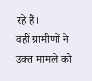रहे हैं।
वहीं ग्रामीणों ने उक्त मामले को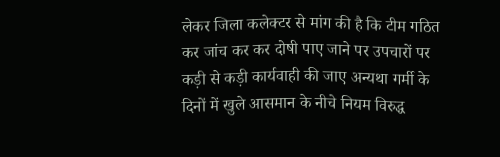लेकर जिला कलेक्टर से मांग की है कि टीम गठित कर जांच कर कर दोषी पाए जाने पर उपचारों पर कड़ी से कड़ी कार्यवाही की जाए अन्यथा गर्मी के दिनों में खुले आसमान के नीचे नियम विरुद्ध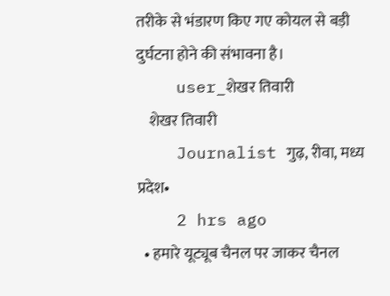तरीके से भंडारण किए गए कोयल से बड़ी दुर्घटना होने की संभावना है।
    user_शेखर तिवारी
    शेखर तिवारी
    Journalist गुढ़, रीवा, मध्य प्रदेश•
    2 hrs ago
  • हमारे यूट्यूब चैनल पर जाकर चैनल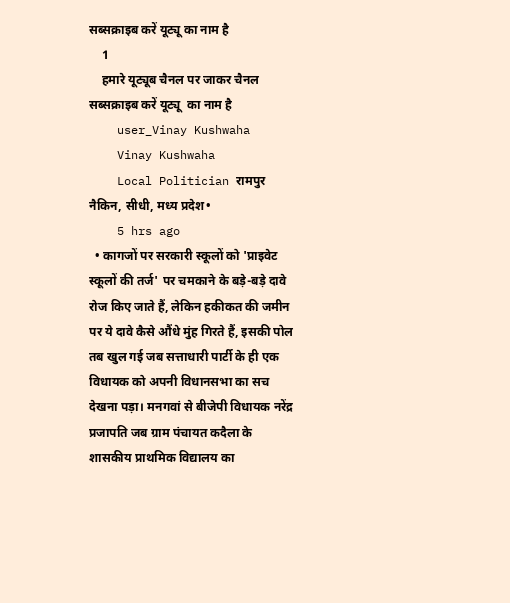सब्सक्राइब करें यूट्यू का नाम है
    1
    हमारे यूट्यूब चैनल पर जाकर चैनल सब्सक्राइब करें यूट्यू  का नाम है
    user_Vinay Kushwaha
    Vinay Kushwaha
    Local Politician रामपुर नैकिन, सीधी, मध्य प्रदेश•
    5 hrs ago
  • कागजों पर सरकारी स्कूलों को 'प्राइवेट स्कूलों की तर्ज' पर चमकाने के बड़े-बड़े दावे रोज किए जाते हैं, लेकिन हकीकत की जमीन पर ये दावे कैसे औंधे मुंह गिरते हैं, इसकी पोल तब खुल गई जब सत्ताधारी पार्टी के ही एक विधायक को अपनी विधानसभा का सच देखना पड़ा। मनगवां से बीजेपी विधायक नरेंद्र प्रजापति जब ग्राम पंचायत कदैला के शासकीय प्राथमिक विद्यालय का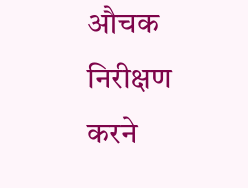औचक निरीक्षण करने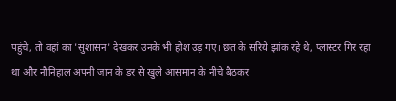पहुंचे, तो वहां का 'सुशासन' देखकर उनके भी होश उड़ गए। छत के सरिये झांक रहे थे, प्लास्टर गिर रहा था और नौनिहाल अपनी जान के डर से खुले आसमान के नीचे बैठकर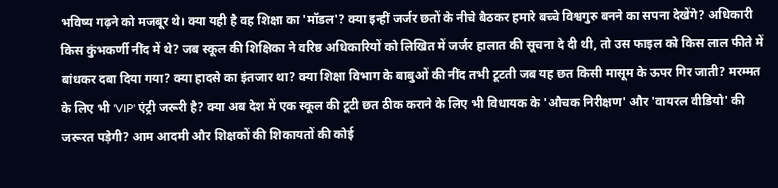भविष्य गढ़ने को मजबूर थे। क्या यही है वह शिक्षा का 'मॉडल'? क्या इन्हीं जर्जर छतों के नीचे बैठकर हमारे बच्चे विश्वगुरु बनने का सपना देखेंगे? अधिकारी किस कुंभकर्णी नींद में थे? जब स्कूल की शिक्षिका ने वरिष्ठ अधिकारियों को लिखित में जर्जर हालात की सूचना दे दी थी, तो उस फाइल को किस लाल फीते में बांधकर दबा दिया गया? क्या हादसे का इंतजार था? क्या शिक्षा विभाग के बाबुओं की नींद तभी टूटती जब यह छत किसी मासूम के ऊपर गिर जाती? मरम्मत के लिए भी 'VIP' एंट्री जरूरी है? क्या अब देश में एक स्कूल की टूटी छत ठीक कराने के लिए भी विधायक के 'औचक निरीक्षण' और 'वायरल वीडियो' की जरूरत पड़ेगी? आम आदमी और शिक्षकों की शिकायतों की कोई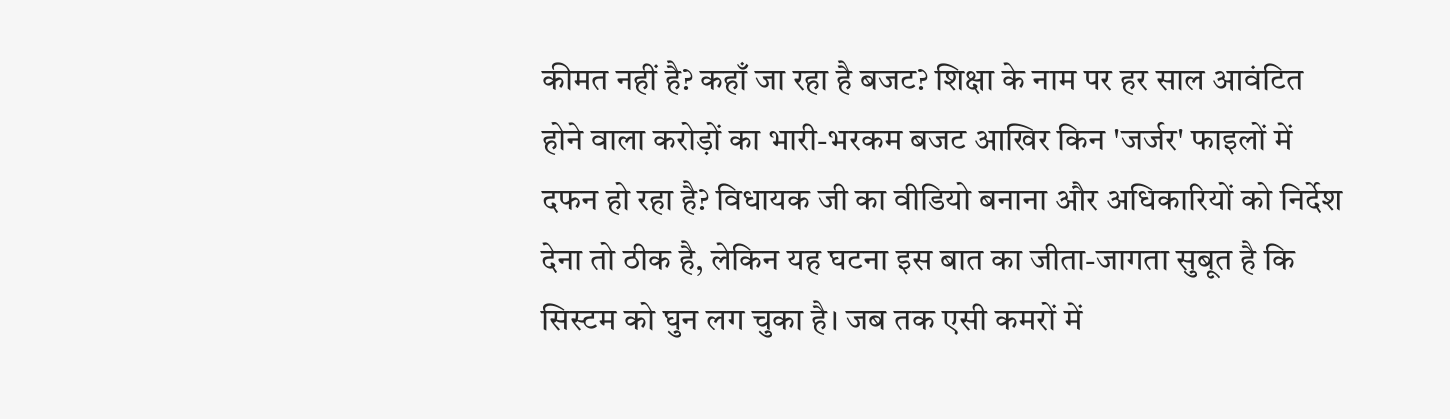कीमत नहीं है? कहाँ जा रहा है बजट? शिक्षा के नाम पर हर साल आवंटित होने वाला करोड़ों का भारी-भरकम बजट आखिर किन 'जर्जर' फाइलों में दफन हो रहा है? विधायक जी का वीडियो बनाना और अधिकारियों को निर्देश देना तो ठीक है, लेकिन यह घटना इस बात का जीता-जागता सुबूत है कि सिस्टम को घुन लग चुका है। जब तक एसी कमरों में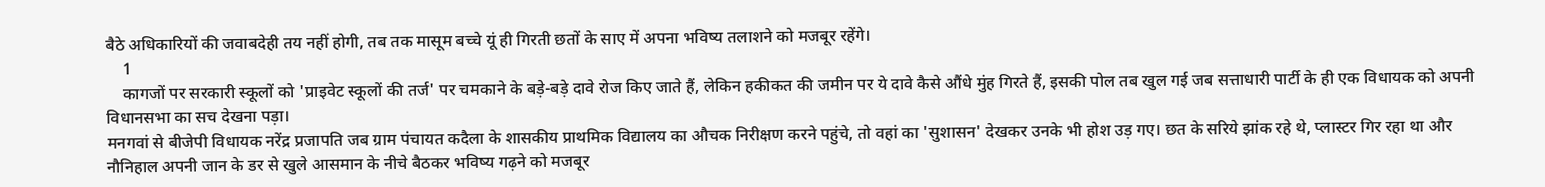बैठे अधिकारियों की जवाबदेही तय नहीं होगी, तब तक मासूम बच्चे यूं ही गिरती छतों के साए में अपना भविष्य तलाशने को मजबूर रहेंगे।
    1
    कागजों पर सरकारी स्कूलों को 'प्राइवेट स्कूलों की तर्ज' पर चमकाने के बड़े-बड़े दावे रोज किए जाते हैं, लेकिन हकीकत की जमीन पर ये दावे कैसे औंधे मुंह गिरते हैं, इसकी पोल तब खुल गई जब सत्ताधारी पार्टी के ही एक विधायक को अपनी विधानसभा का सच देखना पड़ा।
मनगवां से बीजेपी विधायक नरेंद्र प्रजापति जब ग्राम पंचायत कदैला के शासकीय प्राथमिक विद्यालय का औचक निरीक्षण करने पहुंचे, तो वहां का 'सुशासन' देखकर उनके भी होश उड़ गए। छत के सरिये झांक रहे थे, प्लास्टर गिर रहा था और नौनिहाल अपनी जान के डर से खुले आसमान के नीचे बैठकर भविष्य गढ़ने को मजबूर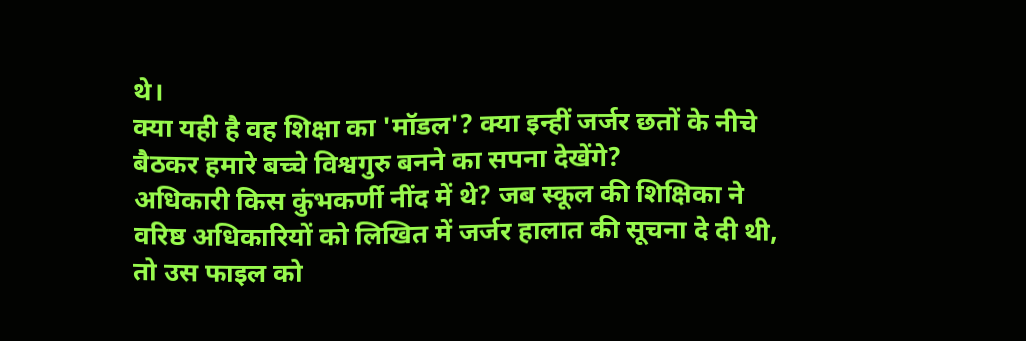थे।
क्या यही है वह शिक्षा का 'मॉडल'? क्या इन्हीं जर्जर छतों के नीचे बैठकर हमारे बच्चे विश्वगुरु बनने का सपना देखेंगे?
अधिकारी किस कुंभकर्णी नींद में थे? जब स्कूल की शिक्षिका ने वरिष्ठ अधिकारियों को लिखित में जर्जर हालात की सूचना दे दी थी, तो उस फाइल को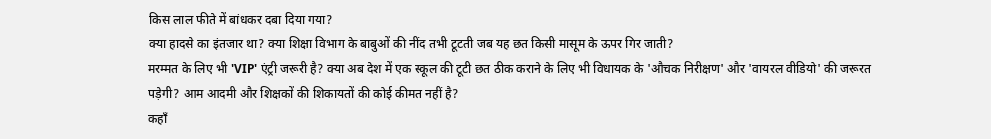किस लाल फीते में बांधकर दबा दिया गया?
क्या हादसे का इंतजार था? क्या शिक्षा विभाग के बाबुओं की नींद तभी टूटती जब यह छत किसी मासूम के ऊपर गिर जाती?
मरम्मत के लिए भी 'VIP' एंट्री जरूरी है? क्या अब देश में एक स्कूल की टूटी छत ठीक कराने के लिए भी विधायक के 'औचक निरीक्षण' और 'वायरल वीडियो' की जरूरत पड़ेगी? आम आदमी और शिक्षकों की शिकायतों की कोई कीमत नहीं है?
कहाँ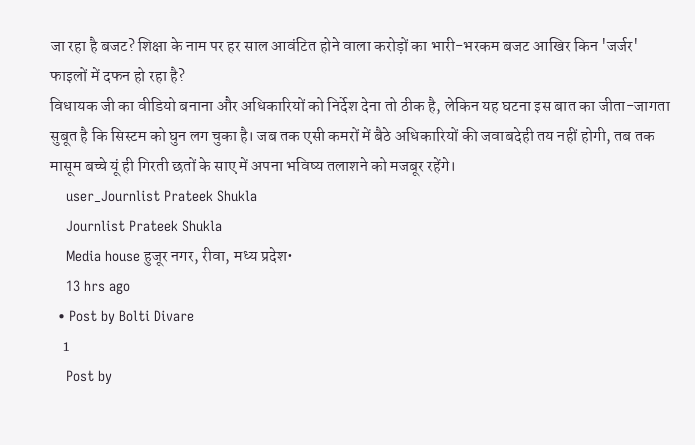जा रहा है बजट? शिक्षा के नाम पर हर साल आवंटित होने वाला करोड़ों का भारी-भरकम बजट आखिर किन 'जर्जर' फाइलों में दफन हो रहा है?
विधायक जी का वीडियो बनाना और अधिकारियों को निर्देश देना तो ठीक है, लेकिन यह घटना इस बात का जीता-जागता सुबूत है कि सिस्टम को घुन लग चुका है। जब तक एसी कमरों में बैठे अधिकारियों की जवाबदेही तय नहीं होगी, तब तक मासूम बच्चे यूं ही गिरती छतों के साए में अपना भविष्य तलाशने को मजबूर रहेंगे।
    user_Journlist Prateek Shukla
    Journlist Prateek Shukla
    Media house हुजूर नगर, रीवा, मध्य प्रदेश•
    13 hrs ago
  • Post by Bolti Divare
    1
    Post by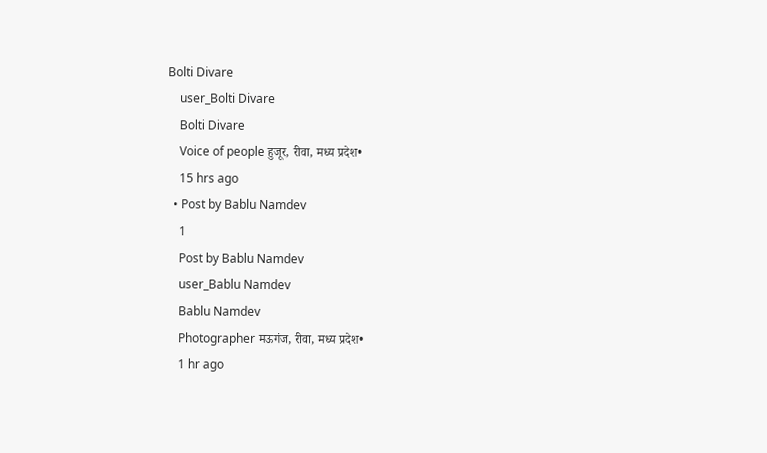Bolti Divare
    user_Bolti Divare
    Bolti Divare
    Voice of people हुजूर, रीवा, मध्य प्रदेश•
    15 hrs ago
  • Post by Bablu Namdev
    1
    Post by Bablu Namdev
    user_Bablu Namdev
    Bablu Namdev
    Photographer मऊगंज, रीवा, मध्य प्रदेश•
    1 hr ago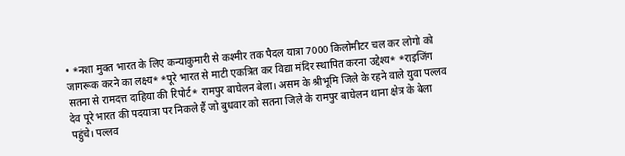• *नशा मुक्त भारत के लिए कन्याकुमारी से कश्मीर तक पैदल यात्रा 7000 किलोमीटर चल कर लोगो को जागरूक करने का लक्ष्य* *पूरे भारत से माटी एकत्रित कर विद्या मंदिर स्थापित करना उद्देश्य* *राइजिंग सतना से रामदत्त दाहिया की रिपोर्ट* रामपुर बाघेलन बेला। असम के श्रीभूमि जिले के रहने वाले युवा पल्लव देव पूरे भारत की पदयात्रा पर निकले हैं जो बुधवार को सतना जिले के रामपुर बाघेलन थाना क्षेत्र के बेला पहुंचे। पल्लव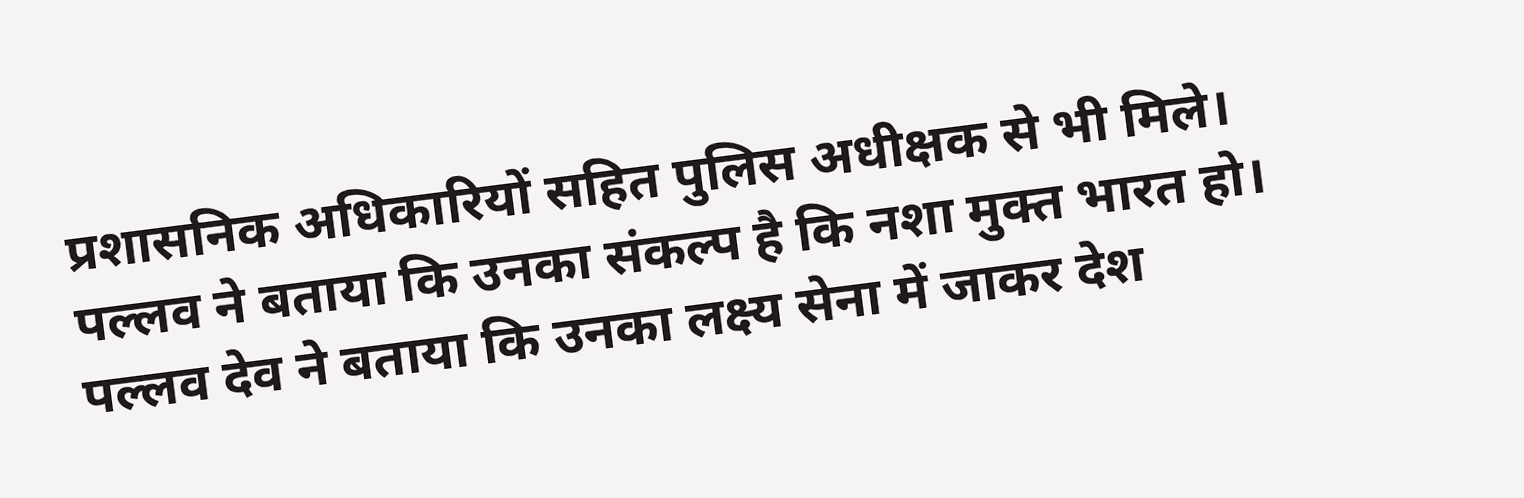प्रशासनिक अधिकारियों सहित पुलिस अधीक्षक से भी मिले। पल्लव ने बताया कि उनका संकल्प है कि नशा मुक्त भारत हो। पल्लव देव ने बताया कि उनका लक्ष्य सेना में जाकर देश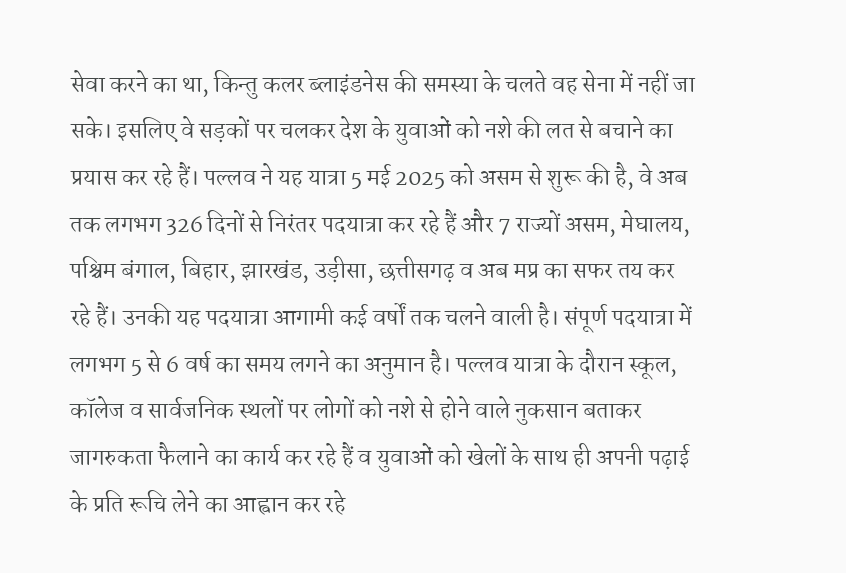सेवा करने का था, किन्तु कलर ब्लाइंडनेस की समस्या के चलते वह सेना में नहीं जा सके। इसलिए वे सड़कों पर चलकर देश के युवाओं को नशे की लत से बचाने का प्रयास कर रहे हैं। पल्लव ने यह यात्रा 5 मई 2025 को असम से शुरू की है, वे अब तक लगभग 326 दिनों से निरंतर पदयात्रा कर रहे हैं और 7 राज्यों असम, मेघालय, पश्चिम बंगाल, बिहार, झारखंड, उड़ीसा, छत्तीसगढ़ व अब मप्र का सफर तय कर रहे हैं। उनकी यह पदयात्रा आगामी कई वर्षों तक चलने वाली है। संपूर्ण पदयात्रा में लगभग 5 से 6 वर्ष का समय लगने का अनुमान है। पल्लव यात्रा के दौरान स्कूल, कॉलेज व सार्वजनिक स्थलों पर लोगों को नशे से होने वाले नुकसान बताकर जागरुकता फैलाने का कार्य कर रहे हैं व युवाओं को खेलों के साथ ही अपनी पढ़ाई के प्रति रूचि लेने का आह्वान कर रहे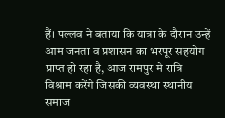हैं। पल्लव ने बताया कि यात्रा के दौरान उन्हें आम जनता व प्रशासन का भरपूर सहयोग प्राप्त हो रहा है, आज रामपुर मे रात्रि विश्राम करेंगे जिसकी व्यवस्था स्थानीय समाज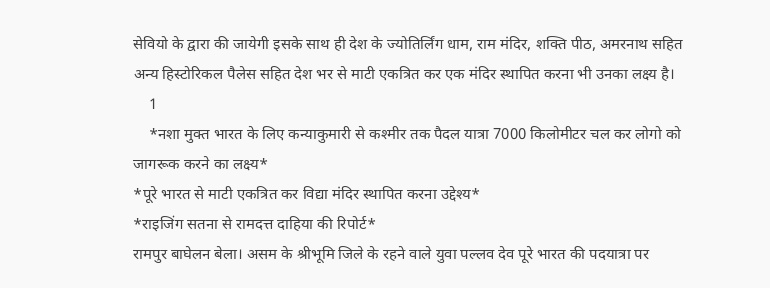सेवियो के द्वारा की जायेगी इसके साथ ही देश के ज्योतिर्लिंग धाम, राम मंदिर, शक्ति पीठ, अमरनाथ सहित अन्य हिस्टोरिकल पैलेस सहित देश भर से माटी एकत्रित कर एक मंदिर स्थापित करना भी उनका लक्ष्य है।
    1
    *नशा मुक्त भारत के लिए कन्याकुमारी से कश्मीर तक पैदल यात्रा 7000 किलोमीटर चल कर लोगो को जागरूक करने का लक्ष्य*
*पूरे भारत से माटी एकत्रित कर विद्या मंदिर स्थापित करना उद्देश्य*
*राइजिंग सतना से रामदत्त दाहिया की रिपोर्ट*
रामपुर बाघेलन बेला। असम के श्रीभूमि जिले के रहने वाले युवा पल्लव देव पूरे भारत की पदयात्रा पर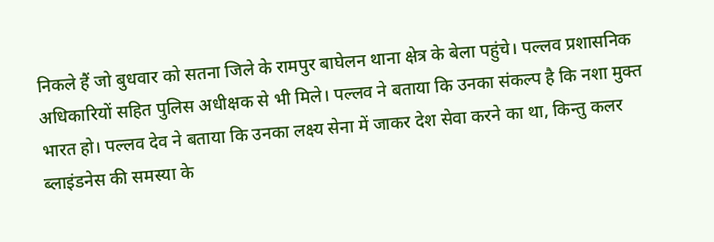निकले हैं जो बुधवार को सतना जिले के रामपुर बाघेलन थाना क्षेत्र के बेला पहुंचे। पल्लव प्रशासनिक अधिकारियों सहित पुलिस अधीक्षक से भी मिले। पल्लव ने बताया कि उनका संकल्प है कि नशा मुक्त भारत हो। पल्लव देव ने बताया कि उनका लक्ष्य सेना में जाकर देश सेवा करने का था, किन्तु कलर ब्लाइंडनेस की समस्या के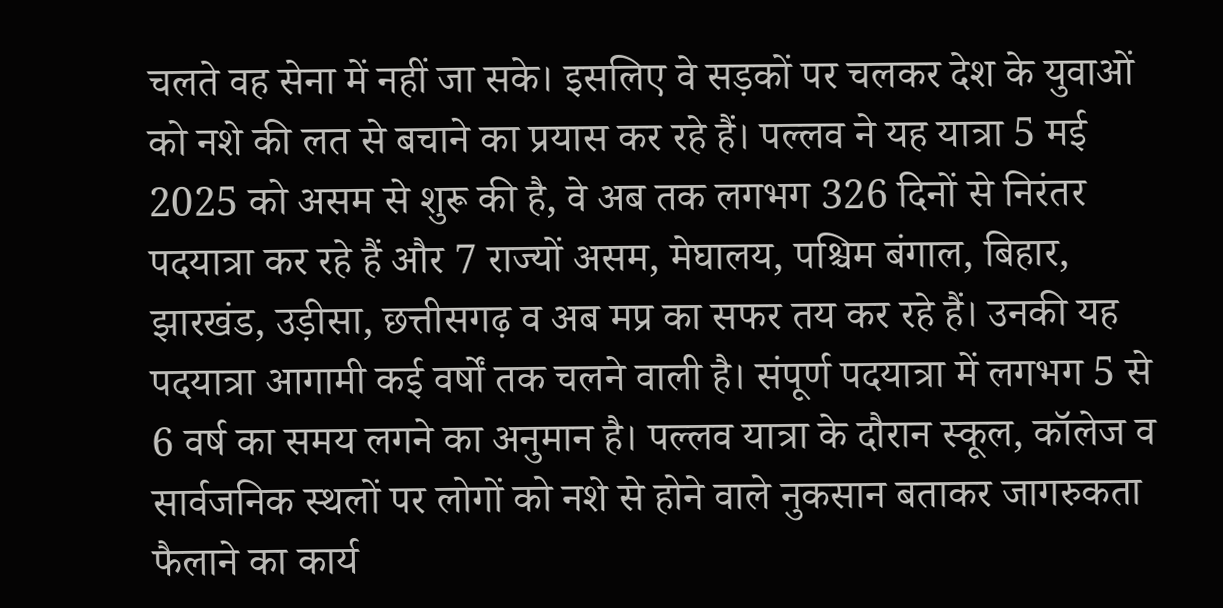चलते वह सेना में नहीं जा सके। इसलिए वे सड़कों पर चलकर देश के युवाओं को नशे की लत से बचाने का प्रयास कर रहे हैं। पल्लव ने यह यात्रा 5 मई 2025 को असम से शुरू की है, वे अब तक लगभग 326 दिनों से निरंतर पदयात्रा कर रहे हैं और 7 राज्यों असम, मेघालय, पश्चिम बंगाल, बिहार, झारखंड, उड़ीसा, छत्तीसगढ़ व अब मप्र का सफर तय कर रहे हैं। उनकी यह पदयात्रा आगामी कई वर्षों तक चलने वाली है। संपूर्ण पदयात्रा में लगभग 5 से 6 वर्ष का समय लगने का अनुमान है। पल्लव यात्रा के दौरान स्कूल, कॉलेज व सार्वजनिक स्थलों पर लोगों को नशे से होने वाले नुकसान बताकर जागरुकता फैलाने का कार्य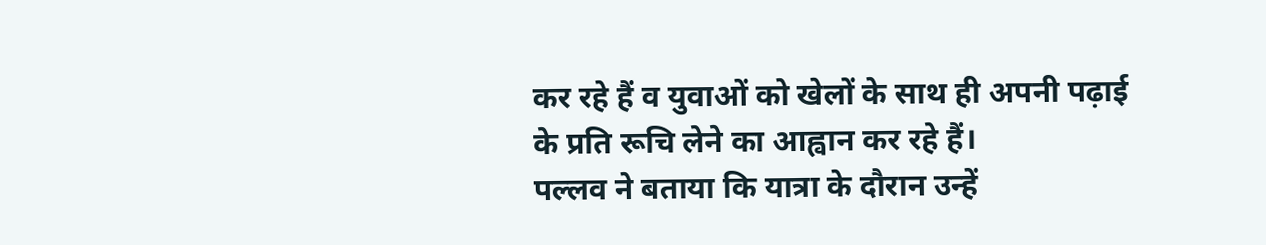कर रहे हैं व युवाओं को खेलों के साथ ही अपनी पढ़ाई के प्रति रूचि लेने का आह्वान कर रहे हैं।
पल्लव ने बताया कि यात्रा के दौरान उन्हें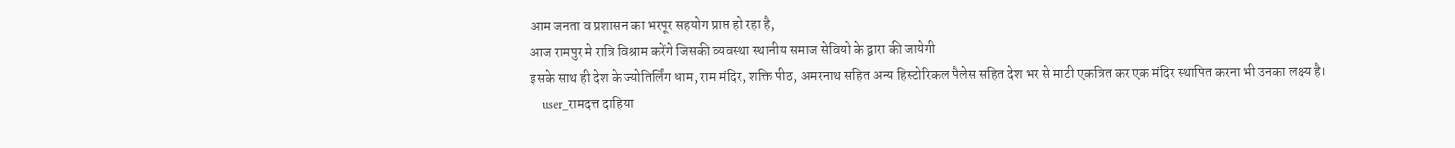आम जनता व प्रशासन का भरपूर सहयोग प्राप्त हो रहा है,
आज रामपुर मे रात्रि विश्राम करेंगे जिसकी व्यवस्था स्थानीय समाज सेवियो के द्वारा की जायेगी
इसके साथ ही देश के ज्योतिर्लिंग धाम, राम मंदिर, शक्ति पीठ, अमरनाथ सहित अन्य हिस्टोरिकल पैलेस सहित देश भर से माटी एकत्रित कर एक मंदिर स्थापित करना भी उनका लक्ष्य है।
    user_रामदत्त दाहिया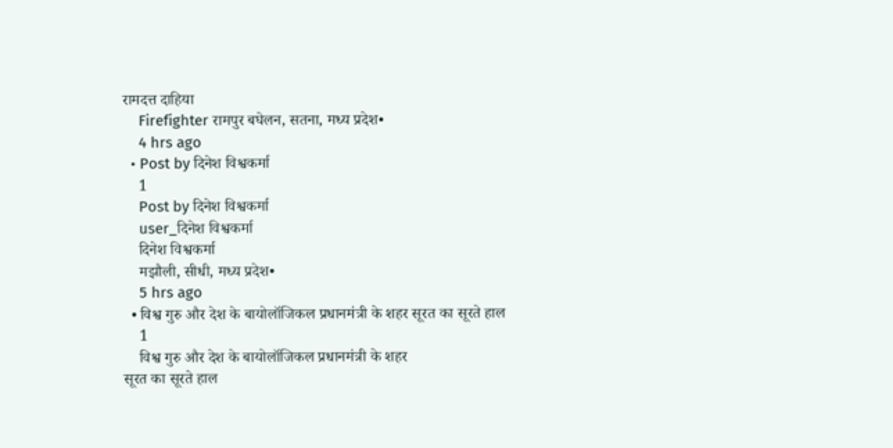रामदत्त दाहिया
    Firefighter रामपुर बघेलन, सतना, मध्य प्रदेश•
    4 hrs ago
  • Post by दिनेश विश्वकर्मा
    1
    Post by दिनेश विश्वकर्मा
    user_दिनेश विश्वकर्मा
    दिनेश विश्वकर्मा
    मझौली, सीधी, मध्य प्रदेश•
    5 hrs ago
  • विश्व गुरु और देश के बायोलॉजिकल प्रधानमंत्री के शहर सूरत का सूरते हाल
    1
    विश्व गुरु और देश के बायोलॉजिकल प्रधानमंत्री के शहर
सूरत का सूरते हाल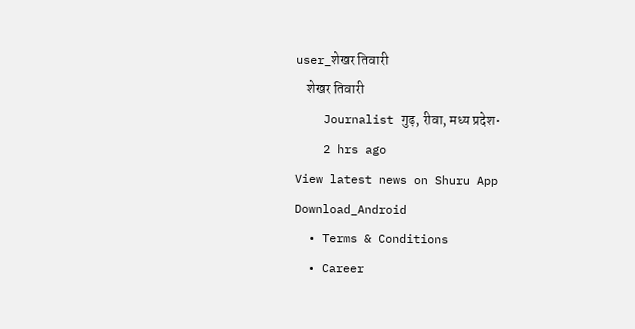user_शेखर तिवारी
    शेखर तिवारी
    Journalist गुढ़, रीवा, मध्य प्रदेश•
    2 hrs ago
View latest news on Shuru App
Download_Android
  • Terms & Conditions
  • Career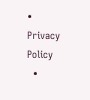• Privacy Policy
  •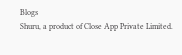Blogs
Shuru, a product of Close App Private Limited.